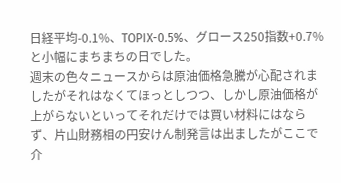日経平均-0.1%、TOPIX-0.5%、グロース250指数+0.7%と小幅にまちまちの日でした。
週末の色々ニュースからは原油価格急騰が心配されましたがそれはなくてほっとしつつ、しかし原油価格が上がらないといってそれだけでは買い材料にはならず、片山財務相の円安けん制発言は出ましたがここで介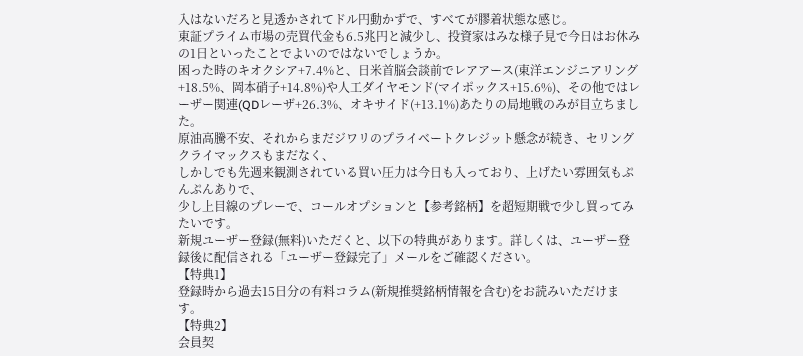入はないだろと見透かされてドル円動かずで、すべてが膠着状態な感じ。
東証プライム市場の売買代金も6.5兆円と減少し、投資家はみな様子見で今日はお休みの1日といったことでよいのではないでしょうか。
困った時のキオクシア+7.4%と、日米首脳会談前でレアアース(東洋エンジニアリング+18.5%、岡本硝子+14.8%)や人工ダイヤモンド(マイポックス+15.6%)、その他ではレーザー関連(QDレーザ+26.3%、オキサイド(+13.1%)あたりの局地戦のみが目立ちました。
原油高騰不安、それからまだジワリのプライベートクレジット懸念が続き、セリングクライマックスもまだなく、
しかしでも先週来観測されている買い圧力は今日も入っており、上げたい雰囲気もぷんぷんありで、
少し上目線のプレーで、コールオプションと【参考銘柄】を超短期戦で少し買ってみたいです。
新規ユーザー登録(無料)いただくと、以下の特典があります。詳しくは、ユーザー登録後に配信される「ユーザー登録完了」メールをご確認ください。
【特典1】
登録時から過去15日分の有料コラム(新規推奨銘柄情報を含む)をお読みいただけます。
【特典2】
会員契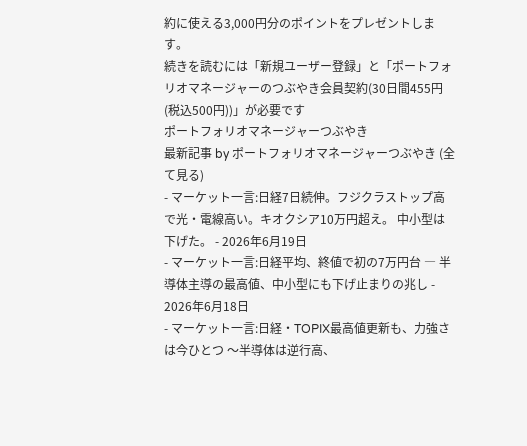約に使える3,000円分のポイントをプレゼントします。
続きを読むには「新規ユーザー登録」と「ポートフォリオマネージャーのつぶやき会員契約(30日間455円(税込500円))」が必要です
ポートフォリオマネージャーつぶやき
最新記事 by ポートフォリオマネージャーつぶやき (全て見る)
- マーケット一言:日経7日続伸。フジクラストップ高で光・電線高い。キオクシア10万円超え。 中小型は下げた。 - 2026年6月19日
- マーケット一言:日経平均、終値で初の7万円台 ― 半導体主導の最高値、中小型にも下げ止まりの兆し - 2026年6月18日
- マーケット一言:日経・TOPIX最高値更新も、力強さは今ひとつ 〜半導体は逆行高、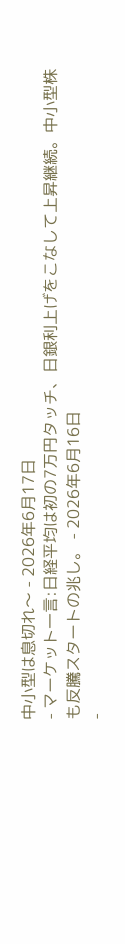中小型は息切れ〜 - 2026年6月17日
- マーケット一言:日経平均は初の7万円タッチ、日銀利上げをこなして上昇継続。中小型株も反騰スタートの兆し。 - 2026年6月16日
-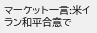マーケット一言:米イラン和平合意で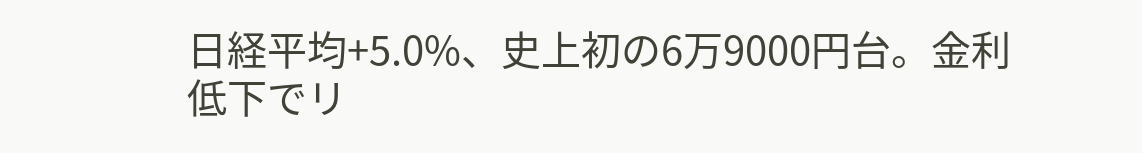日経平均+5.0%、史上初の6万9000円台。金利低下でリ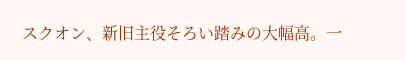スクオン、新旧主役そろい踏みの大幅高。一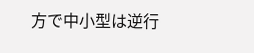方で中小型は逆行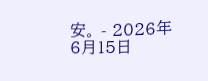安。 - 2026年6月15日